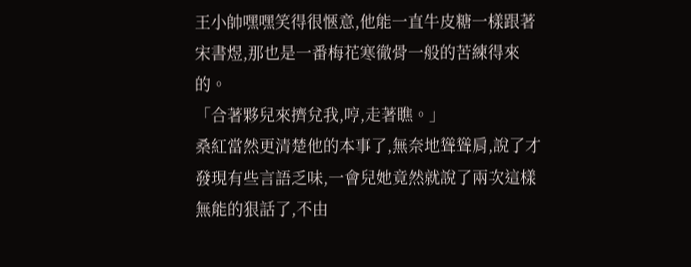王小帥嘿嘿笑得很愜意,他能一直牛皮糖一樣跟著宋書煜,那也是一番梅花寒徹骨一般的苦練得來的。
「合著夥兒來擠兌我,哼,走著瞧。」
桑紅當然更清楚他的本事了,無奈地聳聳肩,說了才發現有些言語乏味,一會兒她竟然就說了兩次這樣無能的狠話了,不由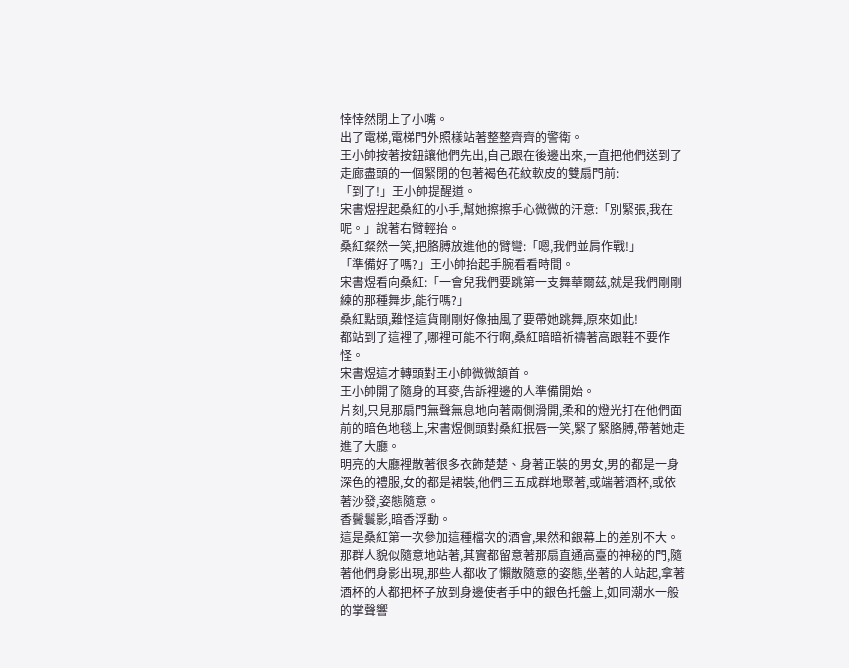悻悻然閉上了小嘴。
出了電梯,電梯門外照樣站著整整齊齊的警衛。
王小帥按著按鈕讓他們先出,自己跟在後邊出來,一直把他們送到了走廊盡頭的一個緊閉的包著褐色花紋軟皮的雙扇門前:
「到了!」王小帥提醒道。
宋書煜捏起桑紅的小手,幫她擦擦手心微微的汗意:「別緊張,我在呢。」說著右臂輕抬。
桑紅粲然一笑,把胳膊放進他的臂彎:「嗯,我們並肩作戰!」
「準備好了嗎?」王小帥抬起手腕看看時間。
宋書煜看向桑紅:「一會兒我們要跳第一支舞華爾茲,就是我們剛剛練的那種舞步,能行嗎?」
桑紅點頭,難怪這貨剛剛好像抽風了要帶她跳舞,原來如此!
都站到了這裡了,哪裡可能不行啊,桑紅暗暗祈禱著高跟鞋不要作怪。
宋書煜這才轉頭對王小帥微微頷首。
王小帥開了隨身的耳麥,告訴裡邊的人準備開始。
片刻,只見那扇門無聲無息地向著兩側滑開,柔和的燈光打在他們面前的暗色地毯上,宋書煜側頭對桑紅抿唇一笑,緊了緊胳膊,帶著她走進了大廳。
明亮的大廳裡散著很多衣飾楚楚、身著正裝的男女,男的都是一身深色的禮服,女的都是裙裝,他們三五成群地聚著,或端著酒杯,或依著沙發,姿態隨意。
香鬢鬟影,暗香浮動。
這是桑紅第一次參加這種檔次的酒會,果然和銀幕上的差別不大。
那群人貌似隨意地站著,其實都留意著那扇直通高臺的神秘的門,隨著他們身影出現,那些人都收了懶散隨意的姿態,坐著的人站起,拿著酒杯的人都把杯子放到身邊使者手中的銀色托盤上,如同潮水一般的掌聲響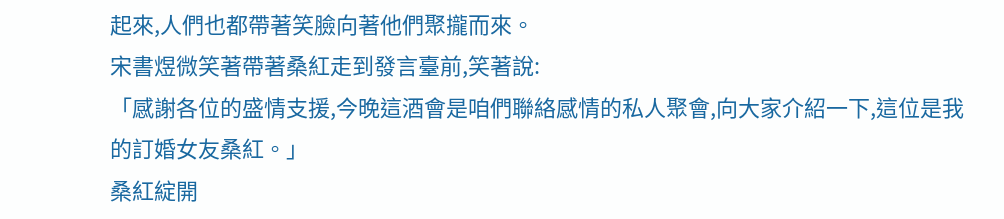起來,人們也都帶著笑臉向著他們聚攏而來。
宋書煜微笑著帶著桑紅走到發言臺前,笑著說:
「感謝各位的盛情支援,今晚這酒會是咱們聯絡感情的私人聚會,向大家介紹一下,這位是我的訂婚女友桑紅。」
桑紅綻開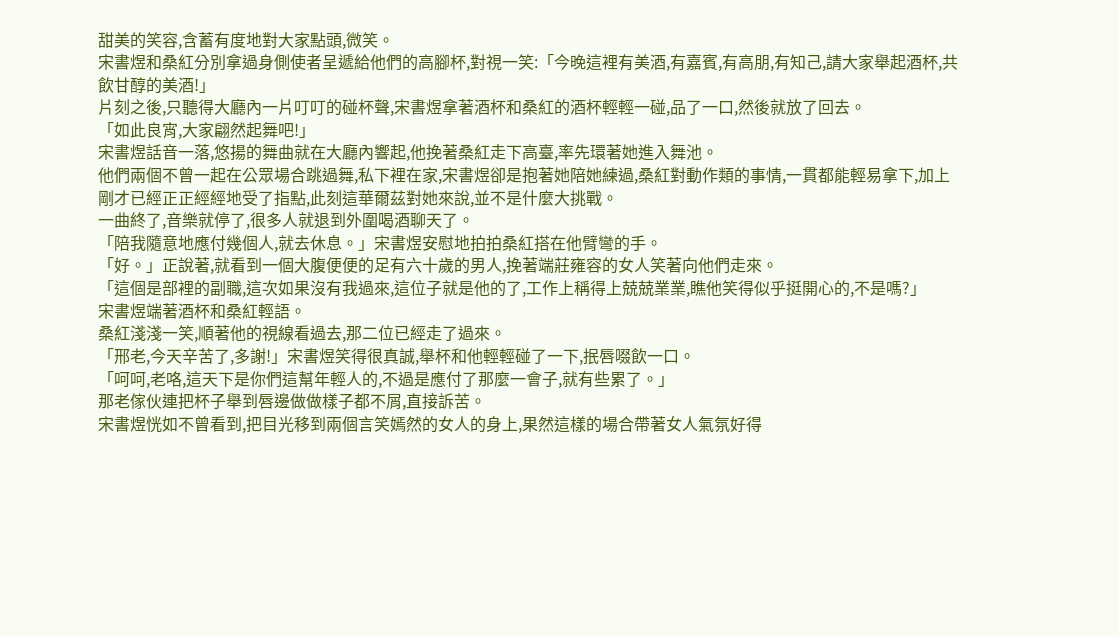甜美的笑容,含蓄有度地對大家點頭,微笑。
宋書煜和桑紅分別拿過身側使者呈遞給他們的高腳杯,對視一笑:「今晚這裡有美酒,有嘉賓,有高朋,有知己,請大家舉起酒杯,共飲甘醇的美酒!」
片刻之後,只聽得大廳內一片叮叮的碰杯聲,宋書煜拿著酒杯和桑紅的酒杯輕輕一碰,品了一口,然後就放了回去。
「如此良宵,大家翩然起舞吧!」
宋書煜話音一落,悠揚的舞曲就在大廳內響起,他挽著桑紅走下高臺,率先環著她進入舞池。
他們兩個不曾一起在公眾場合跳過舞,私下裡在家,宋書煜卻是抱著她陪她練過,桑紅對動作類的事情,一貫都能輕易拿下,加上剛才已經正正經經地受了指點,此刻這華爾茲對她來說,並不是什麼大挑戰。
一曲終了,音樂就停了,很多人就退到外圍喝酒聊天了。
「陪我隨意地應付幾個人,就去休息。」宋書煜安慰地拍拍桑紅搭在他臂彎的手。
「好。」正說著,就看到一個大腹便便的足有六十歲的男人,挽著端莊雍容的女人笑著向他們走來。
「這個是部裡的副職,這次如果沒有我過來,這位子就是他的了,工作上稱得上兢兢業業,瞧他笑得似乎挺開心的,不是嗎?」
宋書煜端著酒杯和桑紅輕語。
桑紅淺淺一笑,順著他的視線看過去,那二位已經走了過來。
「邢老,今天辛苦了,多謝!」宋書煜笑得很真誠,舉杯和他輕輕碰了一下,抿唇啜飲一口。
「呵呵,老咯,這天下是你們這幫年輕人的,不過是應付了那麼一會子,就有些累了。」
那老傢伙連把杯子舉到唇邊做做樣子都不屑,直接訴苦。
宋書煜恍如不曾看到,把目光移到兩個言笑嫣然的女人的身上,果然這樣的場合帶著女人氣氛好得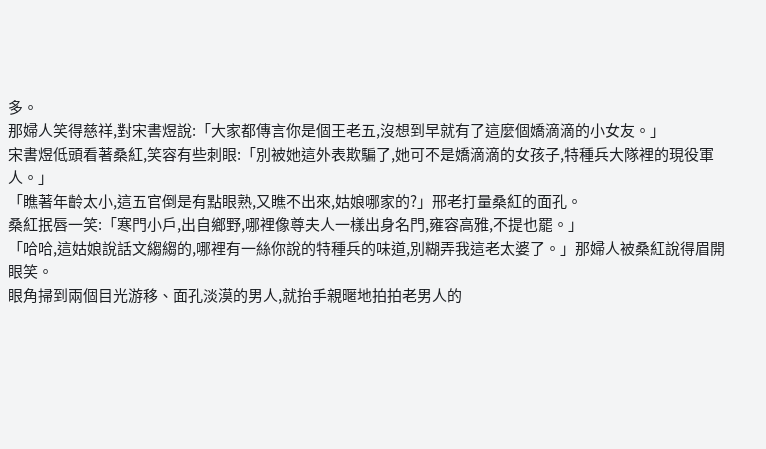多。
那婦人笑得慈祥,對宋書煜說:「大家都傳言你是個王老五,沒想到早就有了這麼個嬌滴滴的小女友。」
宋書煜低頭看著桑紅,笑容有些刺眼:「別被她這外表欺騙了,她可不是嬌滴滴的女孩子,特種兵大隊裡的現役軍人。」
「瞧著年齡太小,這五官倒是有點眼熟,又瞧不出來,姑娘哪家的?」邢老打量桑紅的面孔。
桑紅抿唇一笑:「寒門小戶,出自鄉野,哪裡像尊夫人一樣出身名門,雍容高雅,不提也罷。」
「哈哈,這姑娘說話文縐縐的,哪裡有一絲你說的特種兵的味道,別糊弄我這老太婆了。」那婦人被桑紅說得眉開眼笑。
眼角掃到兩個目光游移、面孔淡漠的男人,就抬手親暱地拍拍老男人的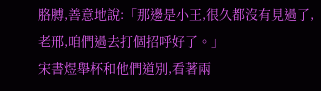胳膊,善意地說:「那邊是小王,很久都沒有見過了,老邢,咱們過去打個招呼好了。」
宋書煜舉杯和他們道別,看著兩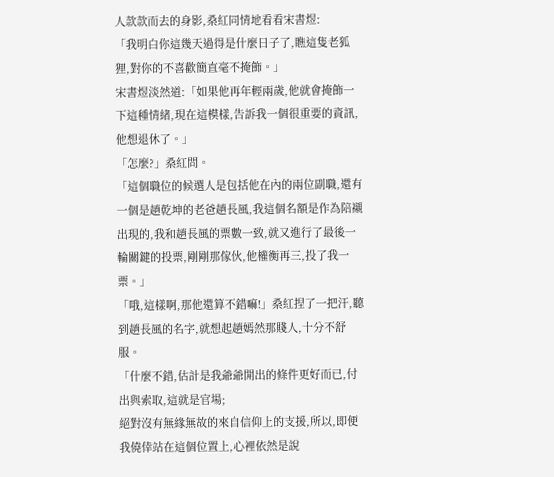人款款而去的身影,桑紅同情地看看宋書煜:
「我明白你這幾天過得是什麼日子了,瞧這隻老狐狸,對你的不喜歡簡直毫不掩飾。」
宋書煜淡然道:「如果他再年輕兩歲,他就會掩飾一下這種情緒,現在這模樣,告訴我一個很重要的資訊,他想退休了。」
「怎麼?」桑紅問。
「這個職位的候選人是包括他在內的兩位副職,還有一個是趙乾坤的老爸趙長風,我這個名額是作為陪襯出現的,我和趙長風的票數一致,就又進行了最後一輪關鍵的投票,剛剛那傢伙,他權衡再三,投了我一票。」
「哦,這樣啊,那他還算不錯嘛!」桑紅捏了一把汗,聽到趙長風的名字,就想起趙嫣然那賤人,十分不舒服。
「什麼不錯,估計是我爺爺開出的條件更好而已,付出與索取,這就是官場;
絕對沒有無緣無故的來自信仰上的支援,所以,即便我僥倖站在這個位置上,心裡依然是說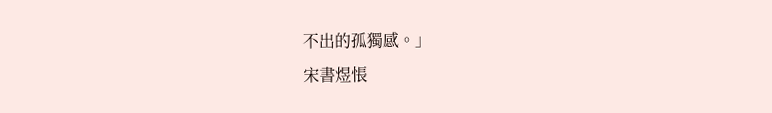不出的孤獨感。」
宋書煜悵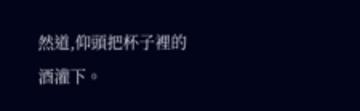然道,仰頭把杯子裡的酒灌下。